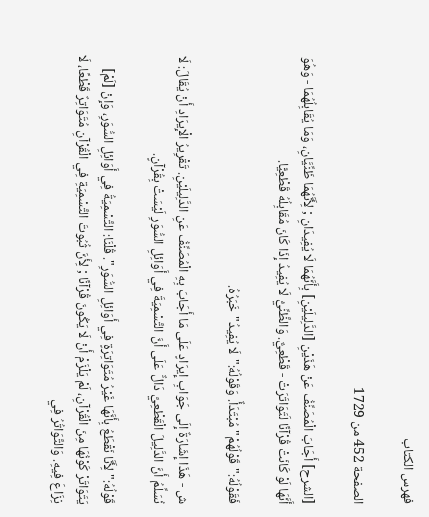فهرس الكتاب

الصفحة 452 من 1729

[الشرح] أَجَابَ الْمُصَنِّفُ عَنْ هَذَيْنِ [الدَّلِيلَيْنِ] بِأَنَّهُمَا لَا يُفِيدَانِ ; لِأَنَّهُمَا ظَنِّيَّانِ، وَمَا يُقَابِلُهُمَا - وَهُوَ أَنَّهَا لَوْ كَانَتْ قُرْآنًا لَتَوَاتَرَتْ - قَطْعِيٌّ. وَالظَّنِّيُّ لَا يُفِيدُ إِذَا كَانَ مُقَابِلُهُ قَطْعِيًّا.

فَقَوْلُهُ:"قَوْلُهُمْ"مُبْتَدَأٌ. وَقَوْلُهُ:"لَا يُفِيدُ"خَبَرُهُ.

ش - هَذَا إِشَارَةٌ إِلَى جَوَابِ إِيرَادٍ عَلَى مَا أَجَابَ بِهِ الْمُصَنِّفُ عَنِ الدَّلِيلَيْنِ. تَقْرِيرُ الْإِيرَادِ أَنْ يُقَالَ: لَا نُسَلِّمُ أَنَّ الدَّلِيلَ الْقَطْعِيَّ دَالٌّ عَلَى أَنَّ التَّسْمِيَةَ فِي أَوَائِلِ السُّوَرِ لَيْسَتْ بِقُرْآنٍ.

قَوْلُهُ:"لِأَنَّا نَقْطَعُ بِأَنَّهَا غَيْرُ مُتَوَاتِرَةٍ فِي أَوَائِلِ السُّوَرِ". قُلْنَا: التَّسْمِيَةُ فِي أَوَائِلِ السُّوَرِ، وَإِنْ [لَمْ] يَتَوَاتَرْ كَوْنُهَا مِنَ الْقُرْآنِ، لَمْ يَلْزَمْ أَنْ لَا يَكُونَ قُرْآنًا ; لِأَنَّ ثُبُوتَ التَّسْمِيَةِ فِي الْقُرْآنِ مُتَوَاتِرٌ قَطْعًا، لَا نِزَاعَ فِيهِ. وَالتَّوَاتُرُ فِي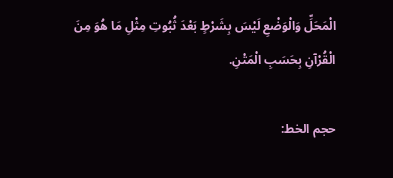الْمَحَلِّ وَالْوَضْعِ لَيْسَ بِشَرْطٍ بَعْدَ ثُبُوتِ مِثْلِ مَا هُوَ مِنَ الْقُرْآنِ بِحَسَبِ الْمَتْنِ.

حجم الخط: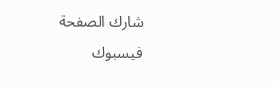شارك الصفحة
فيسبوك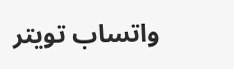واتساب تويتر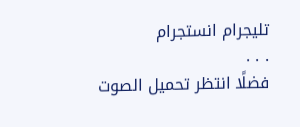تليجرام انستجرام
. . .
فضلًا انتظر تحميل الصوت